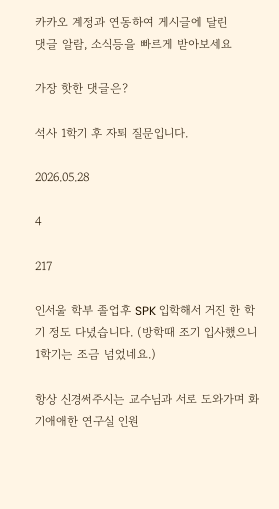카카오 계정과 연동하여 게시글에 달린
댓글 알람, 소식등을 빠르게 받아보세요

가장 핫한 댓글은?

석사 1학기 후 자퇴 질문입니다.

2026.05.28

4

217

인서울 학부 졸업후 SPK 입학해서 거진 한 학기 정도 다녔습니다. (방학때 조기 입사했으니 1학기는 조금 넘었네요.)

항상 신경써주시는 교수님과 서로 도와가며 화기애애한 연구실 인원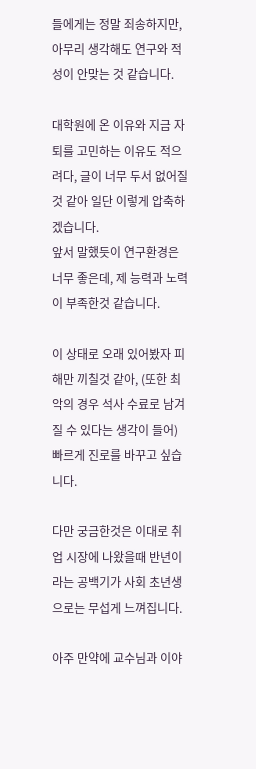들에게는 정말 죄송하지만,
아무리 생각해도 연구와 적성이 안맞는 것 같습니다.

대학원에 온 이유와 지금 자퇴를 고민하는 이유도 적으려다, 글이 너무 두서 없어질것 같아 일단 이렇게 압축하겠습니다.
앞서 말했듯이 연구환경은 너무 좋은데, 제 능력과 노력이 부족한것 같습니다.

이 상태로 오래 있어봤자 피해만 끼칠것 같아, (또한 최악의 경우 석사 수료로 남겨질 수 있다는 생각이 들어) 빠르게 진로를 바꾸고 싶습니다.

다만 궁금한것은 이대로 취업 시장에 나왔을때 반년이라는 공백기가 사회 초년생으로는 무섭게 느껴집니다.

아주 만약에 교수님과 이야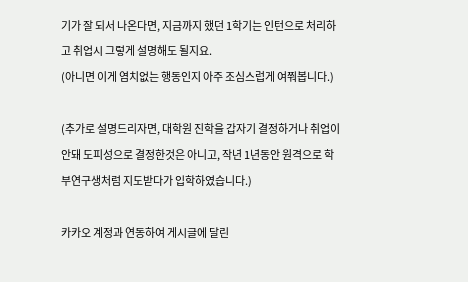기가 잘 되서 나온다면, 지금까지 했던 1학기는 인턴으로 처리하고 취업시 그렇게 설명해도 될지요.
(아니면 이게 염치없는 행동인지 아주 조심스럽게 여쭤봅니다.)

(추가로 설명드리자면, 대학원 진학을 갑자기 결정하거나 취업이 안돼 도피성으로 결정한것은 아니고, 작년 1년동안 원격으로 학부연구생처럼 지도받다가 입학하였습니다.)

카카오 계정과 연동하여 게시글에 달린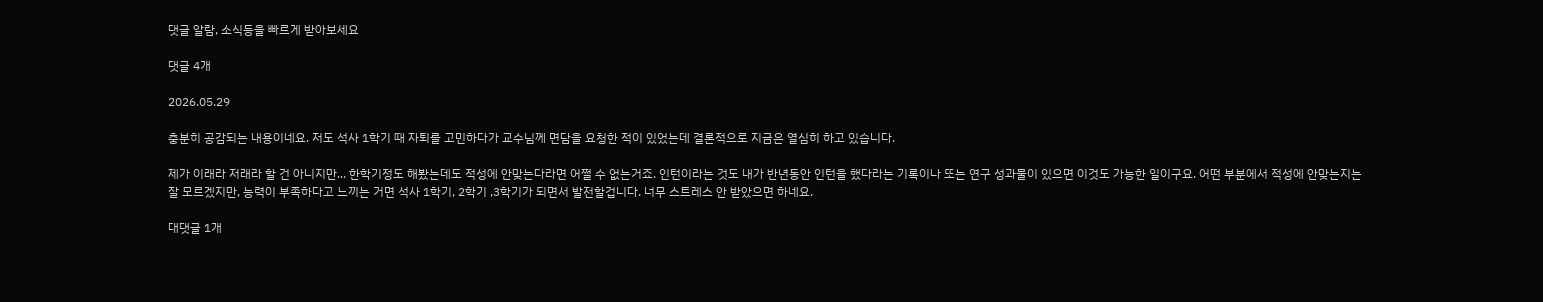댓글 알람, 소식등을 빠르게 받아보세요

댓글 4개

2026.05.29

충분히 공감되는 내용이네요. 저도 석사 1학기 때 자퇴를 고민하다가 교수님께 면담을 요청한 적이 있었는데 결론적으로 지금은 열심히 하고 있습니다.

제가 이래라 저래라 할 건 아니지만... 한학기정도 해봤는데도 적성에 안맞는다라면 어쩔 수 없는거죠. 인턴이라는 것도 내가 반년동안 인턴을 했다라는 기록이나 또는 연구 성과물이 있으면 이것도 가능한 일이구요. 어떤 부분에서 적성에 안맞는지는 잘 모르겠지만, 능력이 부족하다고 느끼는 거면 석사 1학기, 2학기 ,3학기가 되면서 발전할겁니다. 너무 스트레스 안 받았으면 하네요.

대댓글 1개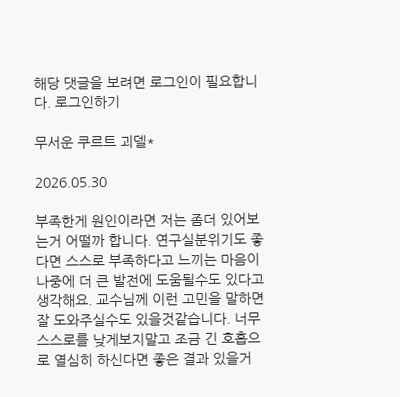해당 댓글을 보려면 로그인이 필요합니다. 로그인하기

무서운 쿠르트 괴델*

2026.05.30

부족한게 원인이라면 저는 좀더 있어보는거 어떨까 합니다. 연구실분위기도 좋다면 스스로 부족하다고 느끼는 마음이 나중에 더 큰 발전에 도움될수도 있다고 생각해요. 교수님께 이런 고민을 말하면 잘 도와주실수도 있을것같습니다. 너무 스스로를 낮게보지말고 조금 긴 호흡으로 열심히 하신다면 좋은 결과 있을거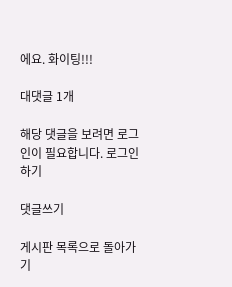에요. 화이팅!!!

대댓글 1개

해당 댓글을 보려면 로그인이 필요합니다. 로그인하기

댓글쓰기

게시판 목록으로 돌아가기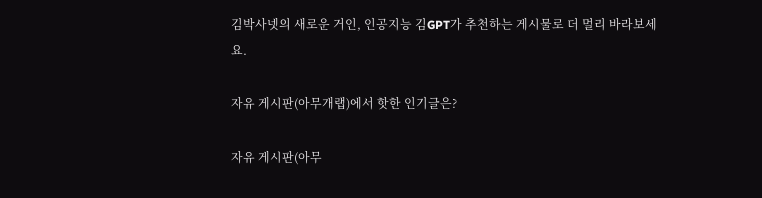김박사넷의 새로운 거인, 인공지능 김GPT가 추천하는 게시물로 더 멀리 바라보세요.

자유 게시판(아무개랩)에서 핫한 인기글은?

자유 게시판(아무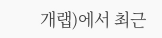개랩)에서 최근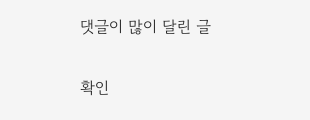댓글이 많이 달린 글

확인